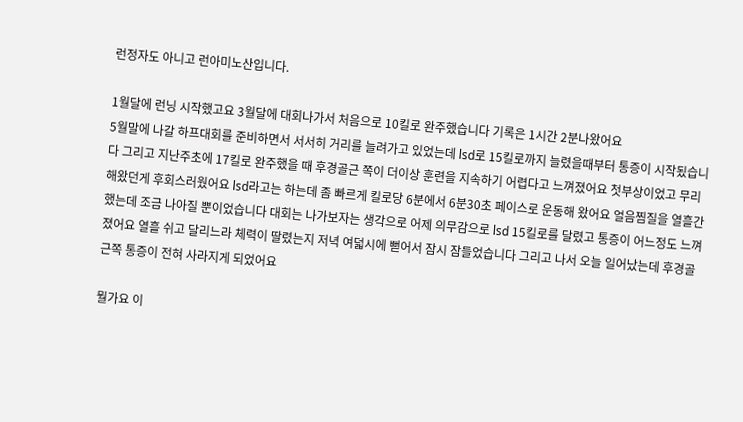런정자도 아니고 런아미노산입니다.

1월달에 런닝 시작했고요 3월달에 대회나가서 처음으로 10킬로 완주했습니다 기록은 1시간 2분나왔어요
5월말에 나갈 하프대회를 준비하면서 서서히 거리를 늘려가고 있었는데 lsd로 15킬로까지 늘렸을때부터 통증이 시작됬습니다 그리고 지난주초에 17킬로 완주했을 때 후경골근 쪽이 더이상 훈련을 지속하기 어렵다고 느껴졌어요 첫부상이었고 무리해왔던게 후회스러웠어요 lsd라고는 하는데 좀 빠르게 킬로당 6분에서 6분30초 페이스로 운동해 왔어요 얼음찜질을 열흘간 했는데 조금 나아질 뿐이었습니다 대회는 나가보자는 생각으로 어제 의무감으로 lsd 15킬로를 달렸고 통증이 어느정도 느껴졌어요 열흘 쉬고 달리느라 체력이 딸렸는지 저녁 여덟시에 뻗어서 잠시 잠들었습니다 그리고 나서 오늘 일어났는데 후경골근쪽 통증이 전혀 사라지게 되었어요

뭘가요 이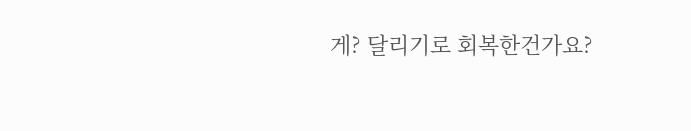게? 달리기로 회복한건가요?